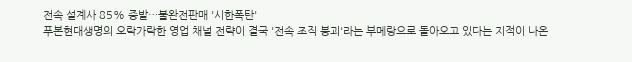전속 설계사 85% 증발…불완전판매 '시한폭탄'
푸본현대생명의 오락가락한 영업 채널 전략이 결국 '전속 조직 붕괴'라는 부메랑으로 돌아오고 있다는 지적이 나온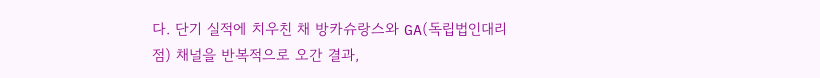다. 단기 실적에 치우친 채 방카슈랑스와 GA(독립법인대리점) 채널을 반복적으로 오간 결과,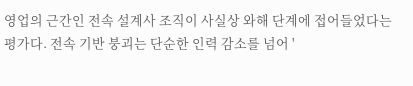영업의 근간인 전속 설계사 조직이 사실상 와해 단계에 접어들었다는 평가다. 전속 기반 붕괴는 단순한 인력 감소를 넘어 '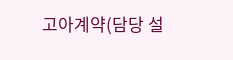고아계약(담당 설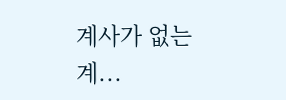계사가 없는 계...